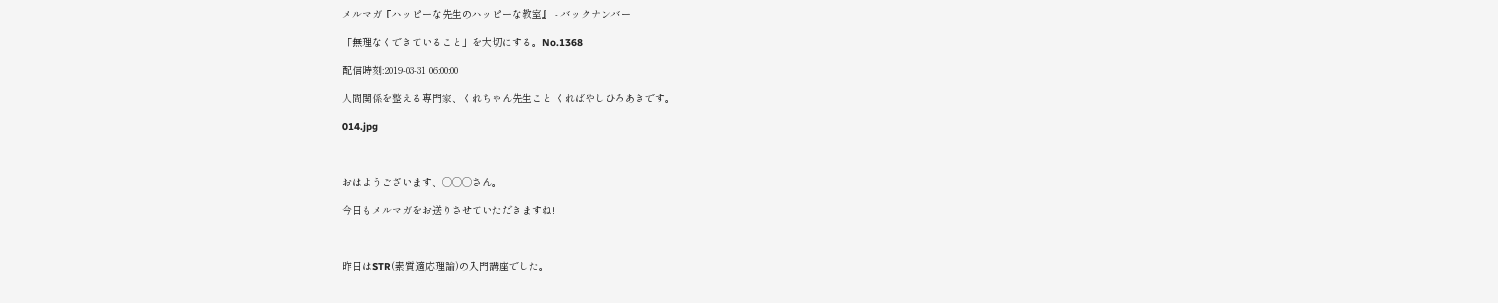メルマガ『ハッピーな先生のハッピーな教室』 - バックナンバー

「無理なくできていること」を大切にする。No.1368

配信時刻:2019-03-31 06:00:00

人間関係を整える専門家、くれちゃん先生こと くればやしひろあきです。

014.jpg



おはようございます、◯◯◯さん。

今日もメルマガをお送りさせていただきますね!



昨日はSTR(素質適応理論)の入門講座でした。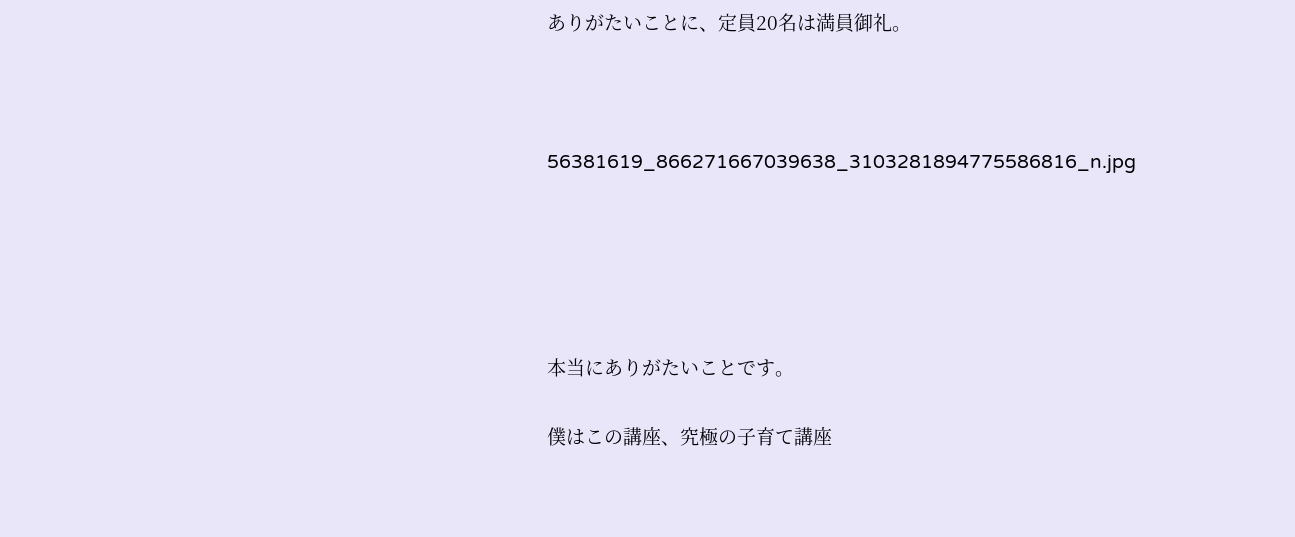ありがたいことに、定員20名は満員御礼。



56381619_866271667039638_3103281894775586816_n.jpg





本当にありがたいことです。

僕はこの講座、究極の子育て講座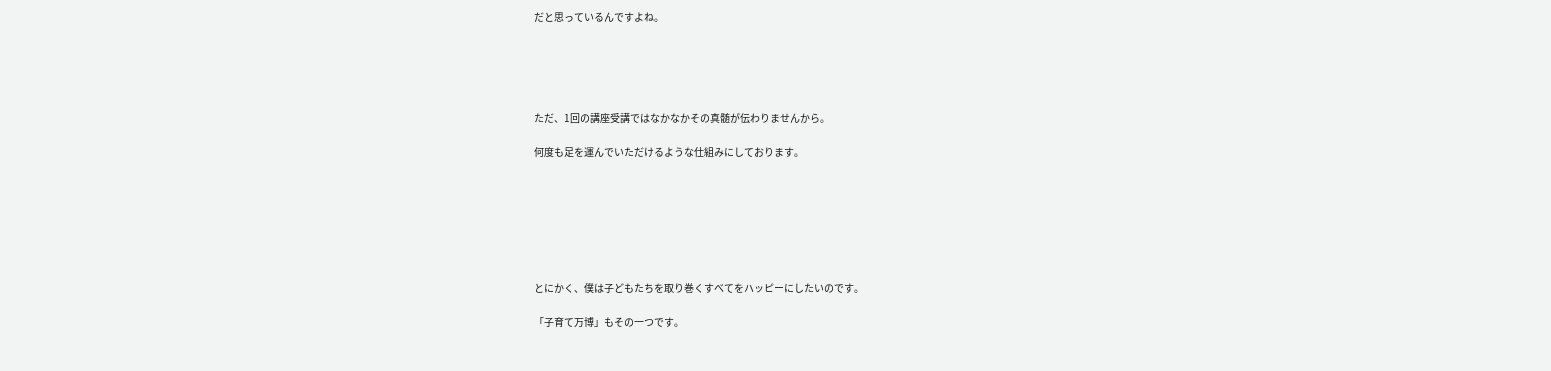だと思っているんですよね。





ただ、1回の講座受講ではなかなかその真髄が伝わりませんから。

何度も足を運んでいただけるような仕組みにしております。







とにかく、僕は子どもたちを取り巻くすべてをハッピーにしたいのです。

「子育て万博」もその一つです。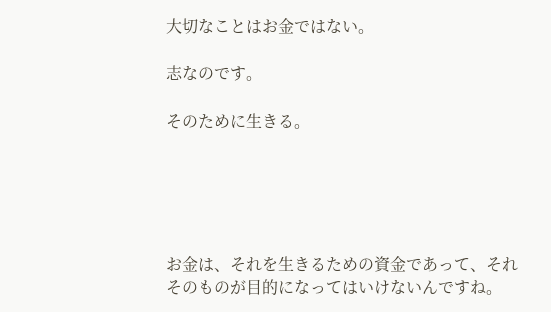大切なことはお金ではない。

志なのです。

そのために生きる。





お金は、それを生きるための資金であって、それそのものが目的になってはいけないんですね。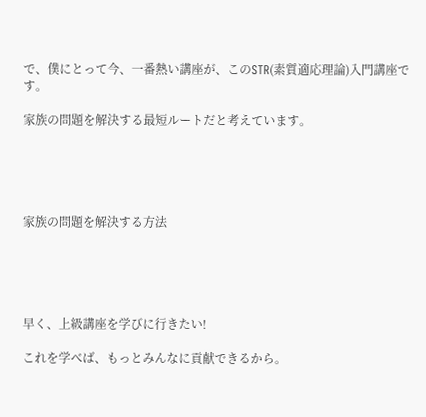で、僕にとって今、一番熱い講座が、このSTR(素質適応理論)入門講座です。

家族の問題を解決する最短ルートだと考えています。





家族の問題を解決する方法





早く、上級講座を学びに行きたい!

これを学べば、もっとみんなに貢献できるから。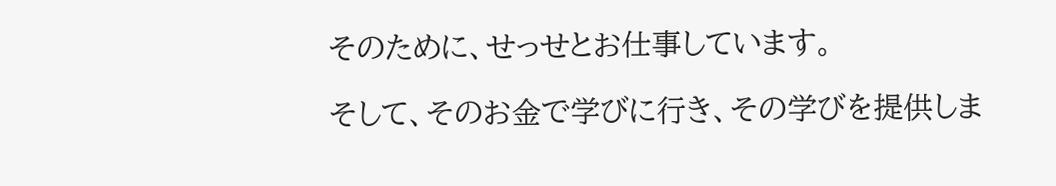そのために、せっせとお仕事しています。

そして、そのお金で学びに行き、その学びを提供しま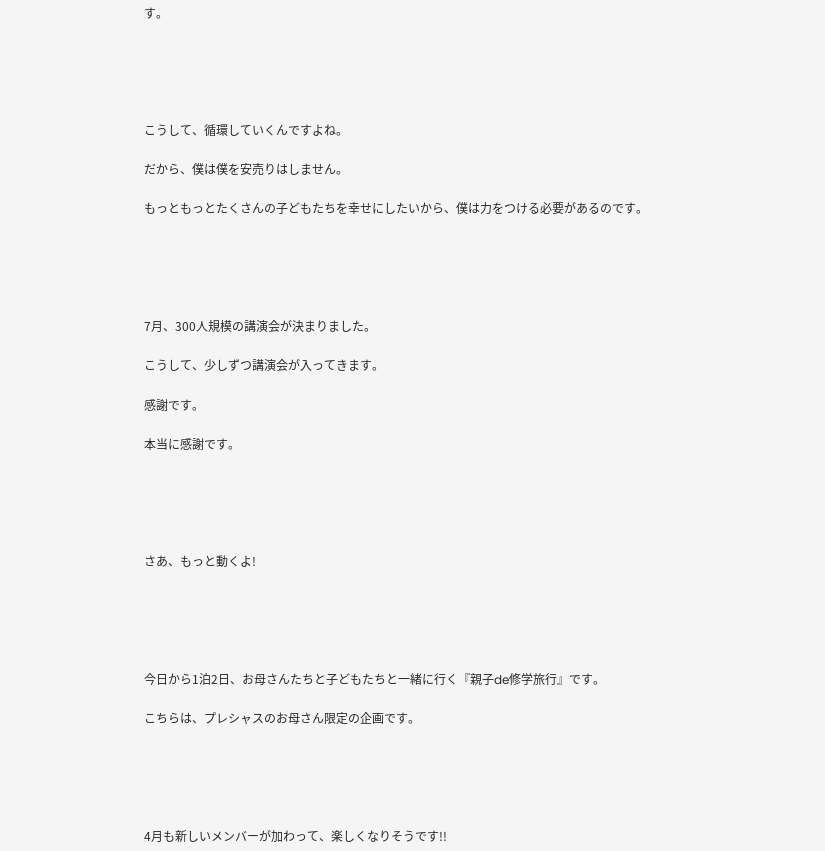す。





こうして、循環していくんですよね。

だから、僕は僕を安売りはしません。

もっともっとたくさんの子どもたちを幸せにしたいから、僕は力をつける必要があるのです。





7月、300人規模の講演会が決まりました。

こうして、少しずつ講演会が入ってきます。

感謝です。

本当に感謝です。





さあ、もっと動くよ!





今日から1泊2日、お母さんたちと子どもたちと一緒に行く『親子de修学旅行』です。

こちらは、プレシャスのお母さん限定の企画です。





4月も新しいメンバーが加わって、楽しくなりそうです!!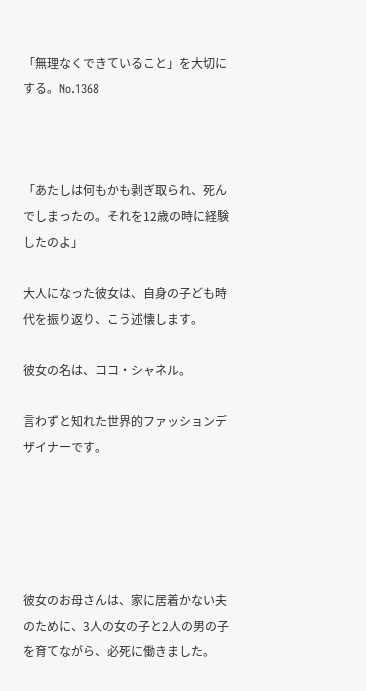「無理なくできていること」を大切にする。No.1368



「あたしは何もかも剥ぎ取られ、死んでしまったの。それを12歳の時に経験したのよ」

大人になった彼女は、自身の子ども時代を振り返り、こう述懐します。

彼女の名は、ココ・シャネル。

言わずと知れた世界的ファッションデザイナーです。





彼女のお母さんは、家に居着かない夫のために、3人の女の子と2人の男の子を育てながら、必死に働きました。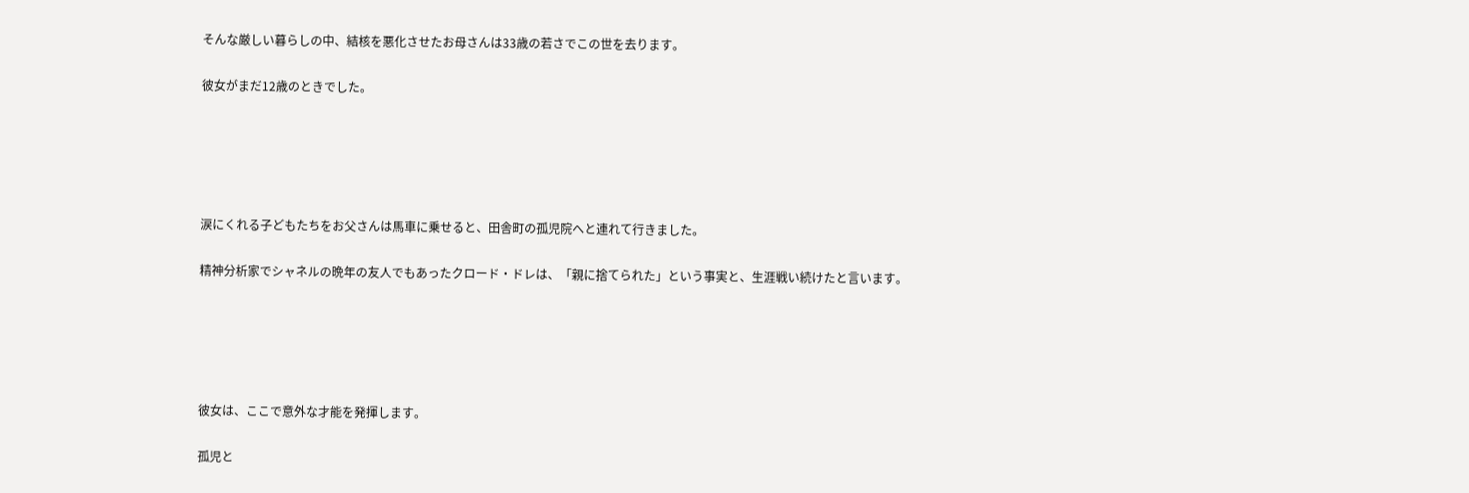そんな厳しい暮らしの中、結核を悪化させたお母さんは33歳の若さでこの世を去ります。

彼女がまだ12歳のときでした。





涙にくれる子どもたちをお父さんは馬車に乗せると、田舎町の孤児院へと連れて行きました。

精神分析家でシャネルの晩年の友人でもあったクロード・ドレは、「親に捨てられた」という事実と、生涯戦い続けたと言います。





彼女は、ここで意外な才能を発揮します。

孤児と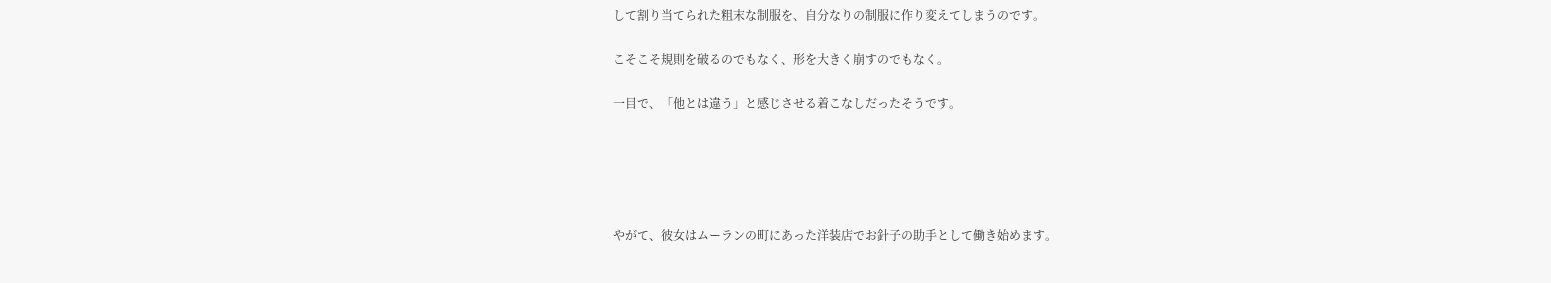して割り当てられた粗末な制服を、自分なりの制服に作り変えてしまうのです。

こそこそ規則を破るのでもなく、形を大きく崩すのでもなく。

一目で、「他とは違う」と感じさせる着こなしだったそうです。





やがて、彼女はムーランの町にあった洋装店でお針子の助手として働き始めます。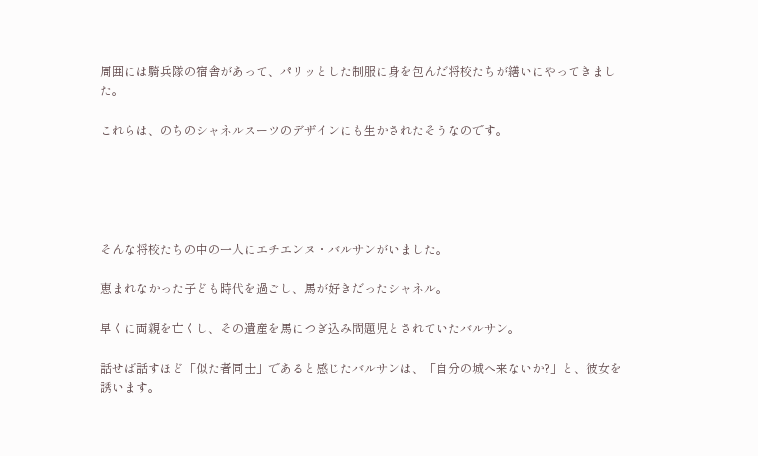周囲には騎兵隊の宿舎があって、パリッとした制服に身を包んだ将校たちが繕いにやってきました。

これらは、のちのシャネルスーツのデザインにも生かされたそうなのです。





そんな将校たちの中の一人にエチエンヌ・バルサンがいました。

恵まれなかった子ども時代を過ごし、馬が好きだったシャネル。

早くに両親を亡くし、その遺産を馬につぎ込み問題児とされていたバルサン。

話せば話すほど「似た者同士」であると感じたバルサンは、「自分の城へ来ないか?」と、彼女を誘います。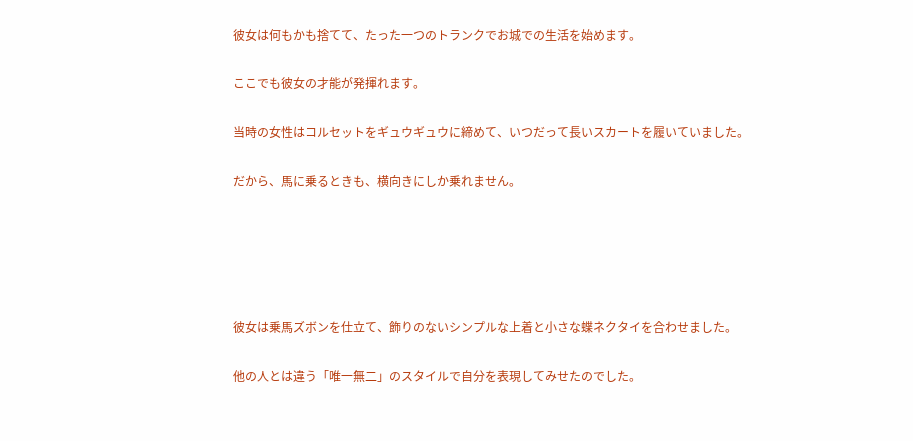彼女は何もかも捨てて、たった一つのトランクでお城での生活を始めます。

ここでも彼女の才能が発揮れます。

当時の女性はコルセットをギュウギュウに締めて、いつだって長いスカートを履いていました。

だから、馬に乗るときも、横向きにしか乗れません。





彼女は乗馬ズボンを仕立て、飾りのないシンプルな上着と小さな蝶ネクタイを合わせました。

他の人とは違う「唯一無二」のスタイルで自分を表現してみせたのでした。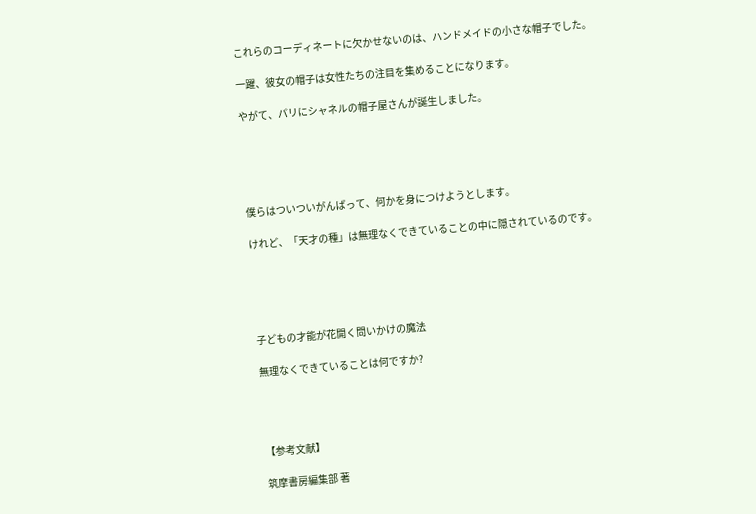これらのコーディネートに欠かせないのは、ハンドメイドの小さな帽子でした。

一躍、彼女の帽子は女性たちの注目を集めることになります。

やがて、パリにシャネルの帽子屋さんが誕生しました。





僕らはついついがんばって、何かを身につけようとします。

けれど、「天才の種」は無理なくできていることの中に隠されているのです。





子どもの才能が花開く問いかけの魔法

無理なくできていることは何ですか?




【参考文献】

筑摩書房編集部 著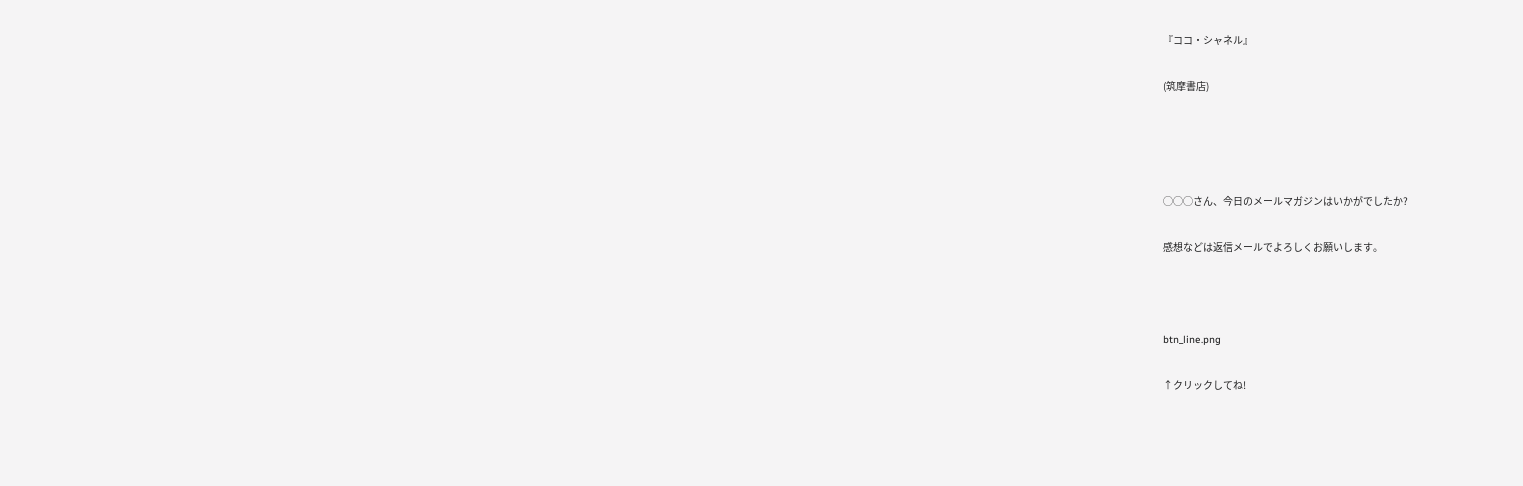『ココ・シャネル』

(筑摩書店)




◯◯◯さん、今日のメールマガジンはいかがでしたか?

感想などは返信メールでよろしくお願いします。



btn_line.png

↑クリックしてね!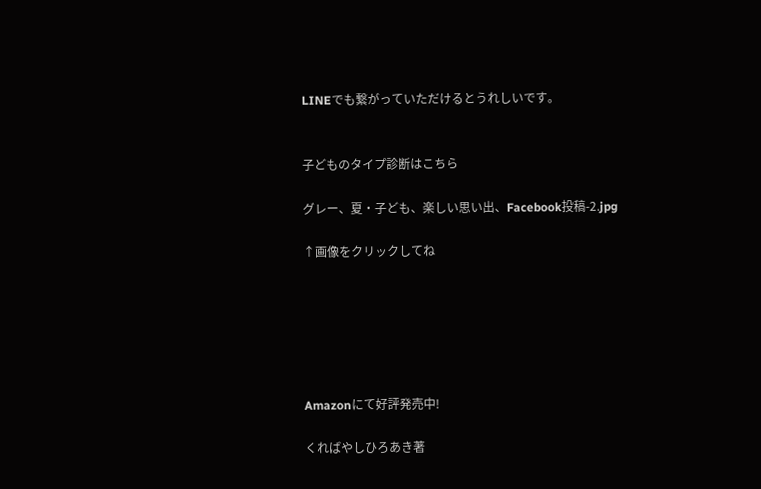LINEでも繋がっていただけるとうれしいです。


子どものタイプ診断はこちら

グレー、夏・子ども、楽しい思い出、Facebook投稿-2.jpg

↑画像をクリックしてね






Amazonにて好評発売中!

くればやしひろあき著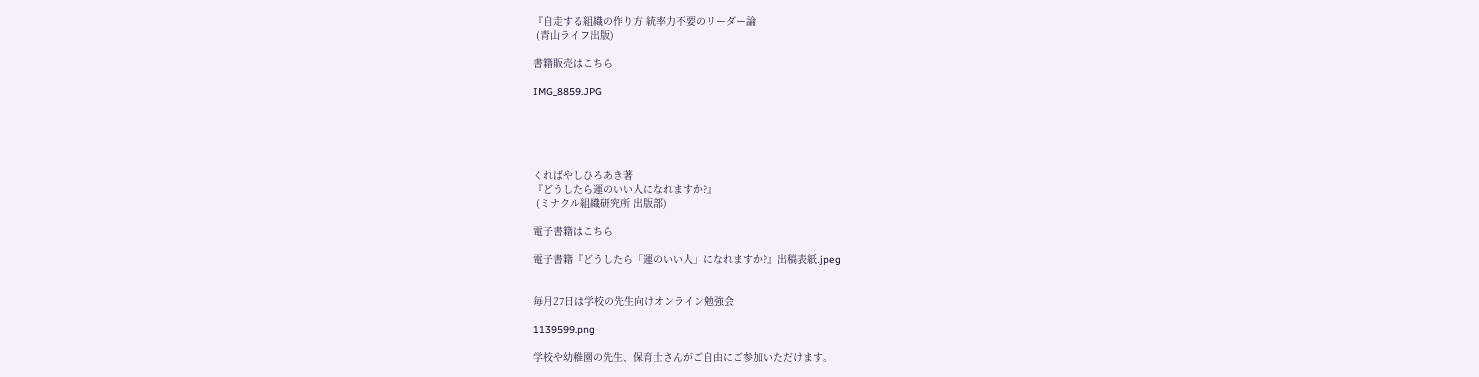『自走する組織の作り方 統率力不要のリーダー論
 (青山ライフ出版)

書籍販売はこちら

IMG_8859.JPG





くればやしひろあき著
『どうしたら運のいい人になれますか?』
 (ミナクル組織研究所 出版部)

電子書籍はこちら

電子書籍『どうしたら「運のいい人」になれますか?』出稿表紙.jpeg


毎月27日は学校の先生向けオンライン勉強会

1139599.png

学校や幼稚園の先生、保育士さんがご自由にご参加いただけます。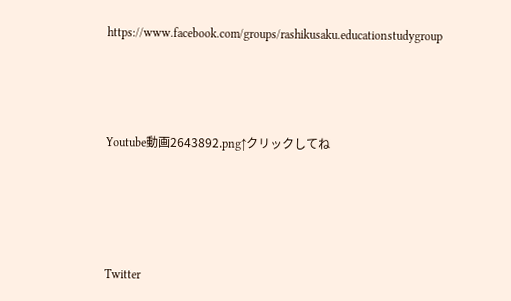https://www.facebook.com/groups/rashikusaku.educationstudygroup




Youtube動画2643892.png↑クリックしてね





Twitter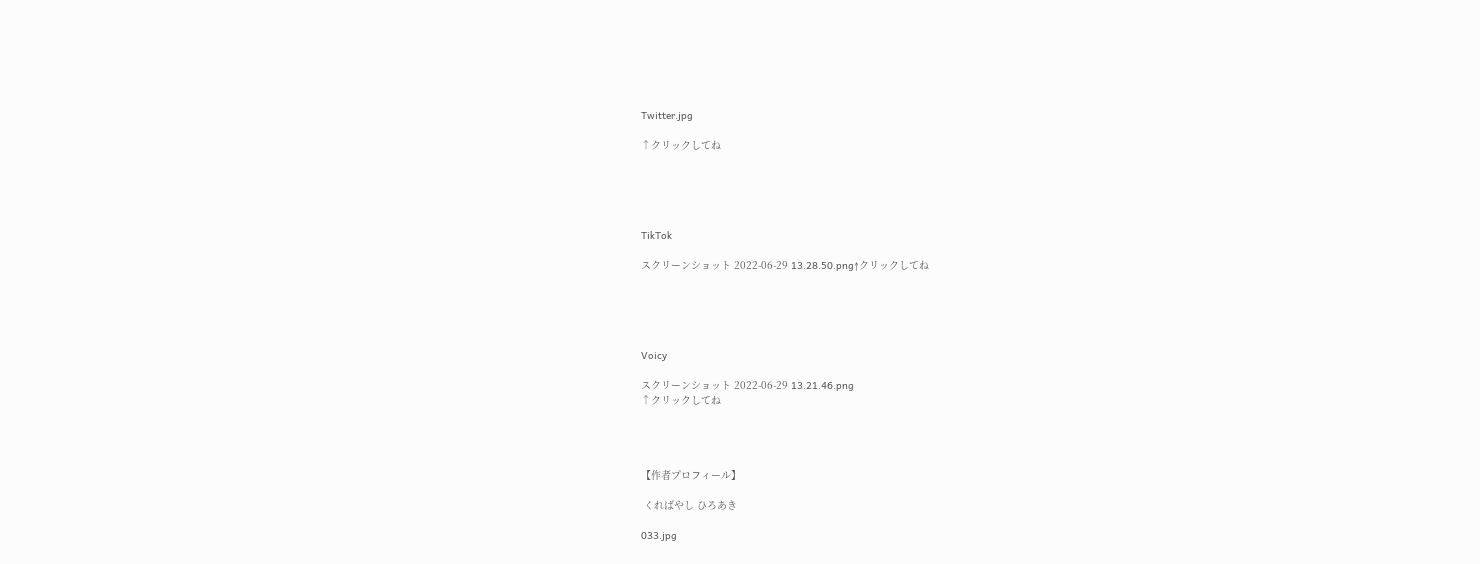Twitter.jpg

↑クリックしてね





TikTok

スクリーンショット 2022-06-29 13.28.50.png↑クリックしてね





Voicy

スクリーンショット 2022-06-29 13.21.46.png
↑クリックしてね




【作者プロフィール】

 くればやし ひろあき

033.jpg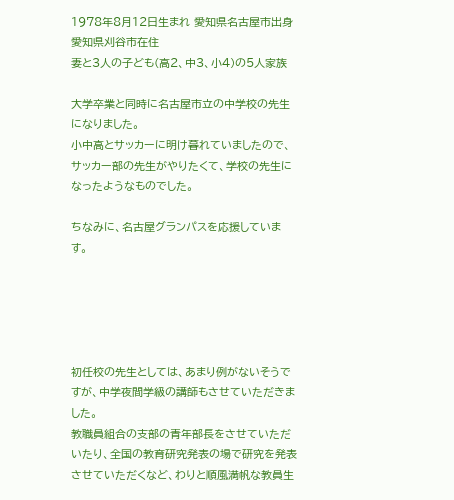1978年8月12日生まれ 愛知県名古屋市出身 愛知県刈谷市在住
妻と3人の子ども(高2、中3、小4)の5人家族

大学卒業と同時に名古屋市立の中学校の先生になりました。
小中高とサッカーに明け暮れていましたので、サッカー部の先生がやりたくて、学校の先生になったようなものでした。

ちなみに、名古屋グランパスを応援しています。





初任校の先生としては、あまり例がないそうですが、中学夜間学級の講師もさせていただきました。
教職員組合の支部の青年部長をさせていただいたり、全国の教育研究発表の場で研究を発表させていただくなど、わりと順風満帆な教員生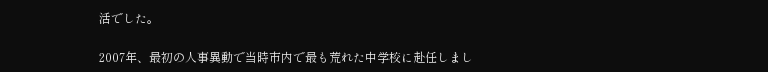活でした。

2007年、最初の人事異動で当時市内で最も荒れた中学校に赴任しまし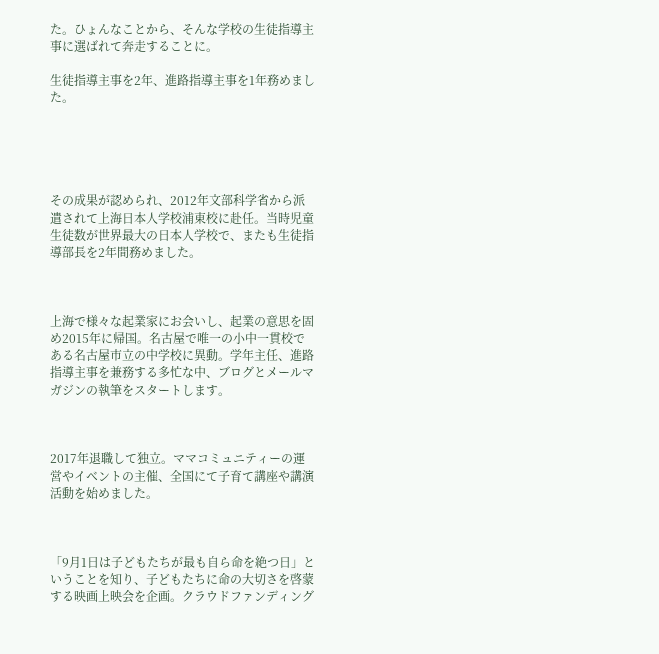た。ひょんなことから、そんな学校の生徒指導主事に選ばれて奔走することに。

生徒指導主事を2年、進路指導主事を1年務めました。





その成果が認められ、2012年文部科学省から派遣されて上海日本人学校浦東校に赴任。当時児童生徒数が世界最大の日本人学校で、またも生徒指導部長を2年間務めました。



上海で様々な起業家にお会いし、起業の意思を固め2015年に帰国。名古屋で唯一の小中一貫校である名古屋市立の中学校に異動。学年主任、進路指導主事を兼務する多忙な中、ブログとメールマガジンの執筆をスタートします。



2017年退職して独立。ママコミュニティーの運営やイベントの主催、全国にて子育て講座や講演活動を始めました。



「9月1日は子どもたちが最も自ら命を絶つ日」ということを知り、子どもたちに命の大切さを啓蒙する映画上映会を企画。クラウドファンディング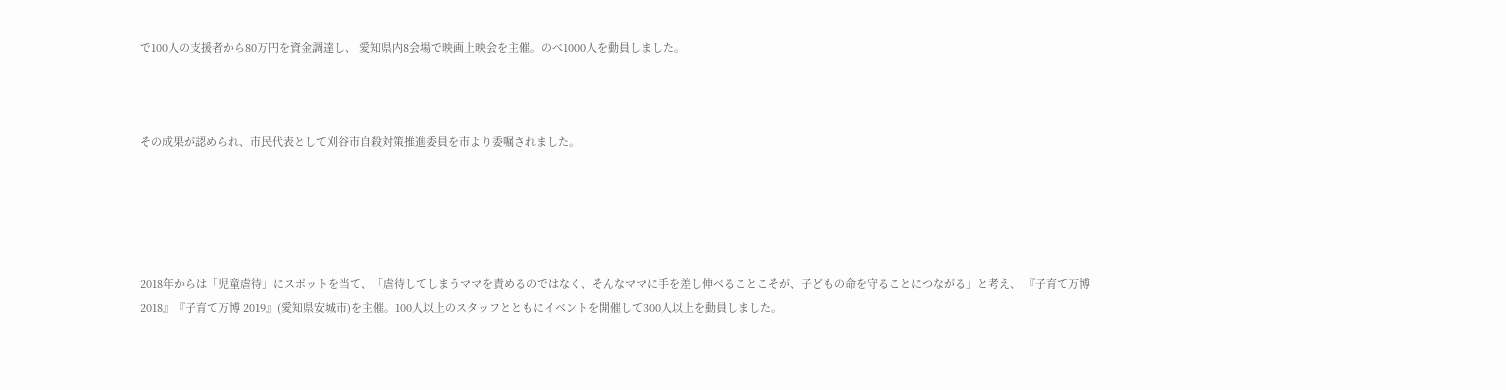で100人の支援者から80万円を資金調達し、 愛知県内8会場で映画上映会を主催。のべ1000人を動員しました。



その成果が認められ、市民代表として刈谷市自殺対策推進委員を市より委嘱されました。





2018年からは「児童虐待」にスポットを当て、「虐待してしまうママを責めるのではなく、そんなママに手を差し伸べることこそが、子どもの命を守ることにつながる」と考え、 『子育て万博 2018』『子育て万博 2019』(愛知県安城市)を主催。100人以上のスタッフとともにイベントを開催して300人以上を動員しました。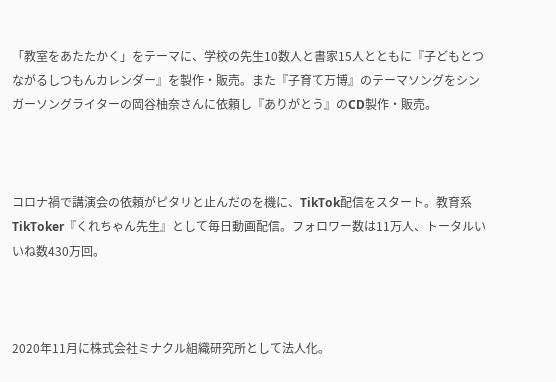「教室をあたたかく」をテーマに、学校の先生10数人と書家15人とともに『子どもとつながるしつもんカレンダー』を製作・販売。また『子育て万博』のテーマソングをシンガーソングライターの岡谷柚奈さんに依頼し『ありがとう』のCD製作・販売。



コロナ禍で講演会の依頼がピタリと止んだのを機に、TikTok配信をスタート。教育系TikToker『くれちゃん先生』として毎日動画配信。フォロワー数は11万人、トータルいいね数430万回。



2020年11月に株式会社ミナクル組織研究所として法人化。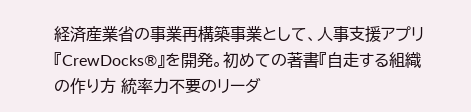経済産業省の事業再構築事業として、人事支援アプリ『CrewDocks®』を開発。初めての著書『自走する組織の作り方 統率力不要のリーダ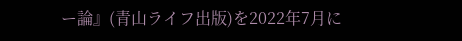ー論』(青山ライフ出版)を2022年7月に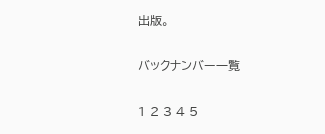出版。

バックナンバー一覧

1 2 3 4 5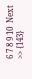6 7 8 9 10  Next >> {143}